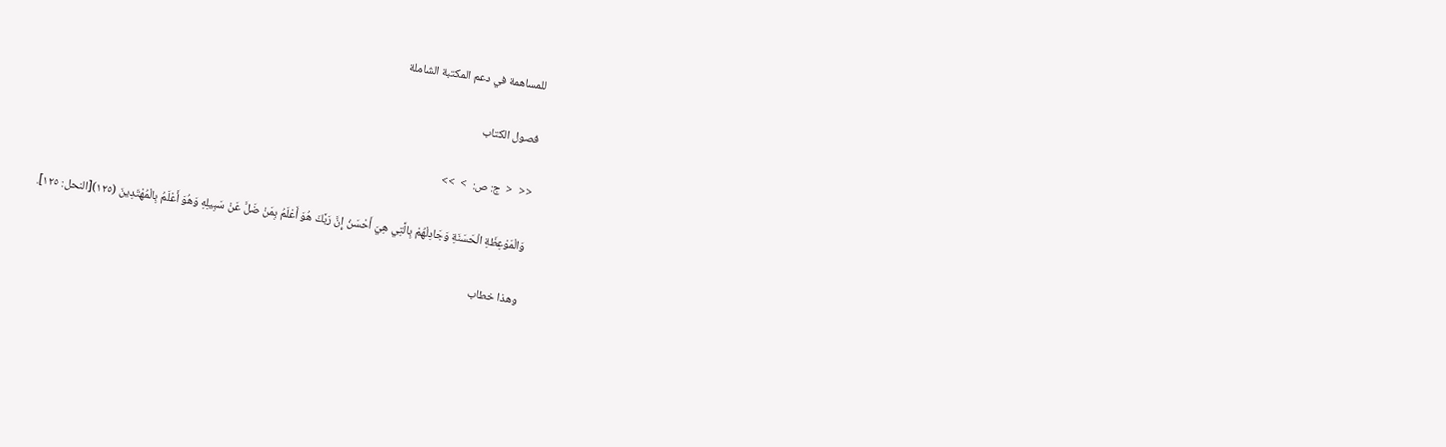للمساهمة في دعم المكتبة الشاملة

فصول الكتاب

<<  <  ج: ص:  >  >>

وَالْمَوْعِظَةِ الْحَسَنَةِ وَجَادِلْهُمْ بِالَّتِي هِيَ أَحْسَنُ إِنَّ رَبَّكَ هُوَ أَعْلَمُ بِمَنْ ضَلَّ عَنْ سَبِيلِهِ وَهُوَ أَعْلَمُ بِالْمُهْتَدِينَ (١٢٥)[النحل: ١٢٥].

وهذا خطاب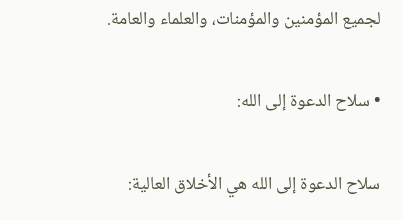لجميع المؤمنين والمؤمنات، والعلماء والعامة.

• سلاح الدعوة إلى الله:

سلاح الدعوة إلى الله هي الأخلاق العالية: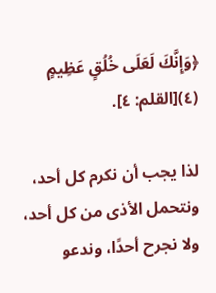﴿وَإِنَّكَ لَعَلَى خُلُقٍ عَظِيمٍ (٤)[القلم: ٤].

لذا يجب أن نكرم كل أحد، ونتحمل الأذى من كل أحد، ولا نجرح أحدًا، وندعو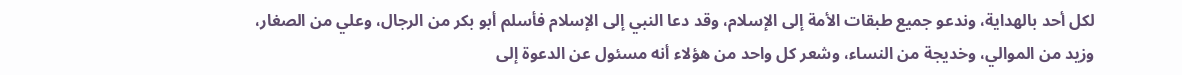لكل أحد بالهداية، وندعو جميع طبقات الأمة إلى الإسلام، وقد دعا النبي إلى الإسلام فأسلم أبو بكر من الرجال، وعلي من الصغار، وزيد من الموالي، وخديجة من النساء، وشعر كل واحد من هؤلاء أنه مسئول عن الدعوة إلى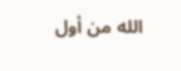الله من أول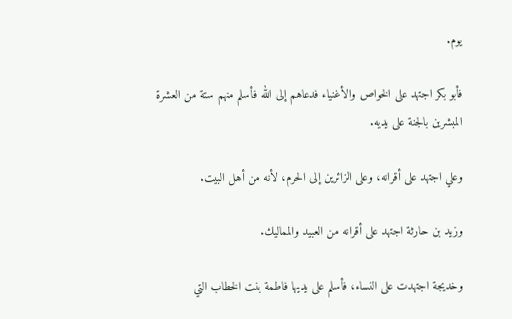يوم.

فأبو بكر اجتهد على الخواص والأغنياء فدعاهم إلى الله فأسلم منهم ستة من العشرة المبشرين بالجنة على يديه.

وعلي اجتهد على أقرانه، وعلى الزائرين إلى الحرم، لأنه من أهل البيت.

وزيد بن حارثة اجتهد على أقرانه من العبيد والمماليك.

وخديجة اجتهدت على النساء، فأسلم على يديها فاطمة بنت الخطاب التي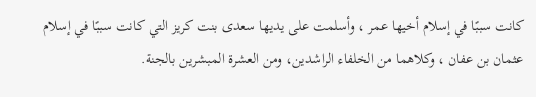كانت سببًا في إسلام أخيها عمر ، وأسلمت على يديها سعدى بنت كريز التي كانت سببًا في إسلام عثمان بن عفان ، وكلاهما من الخلفاء الراشدين، ومن العشرة المبشرين بالجنة.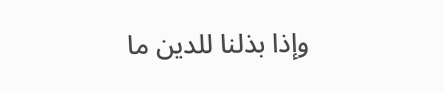وإذا بذلنا للدين ما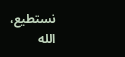نستطيع، الله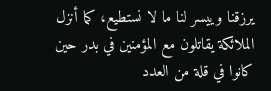يرزقنا وييسر لنا ما لا نستطيع، كما أنزل الملائكة يقاتلون مع المؤمنين في بدر حين كانوا في قلة من العدد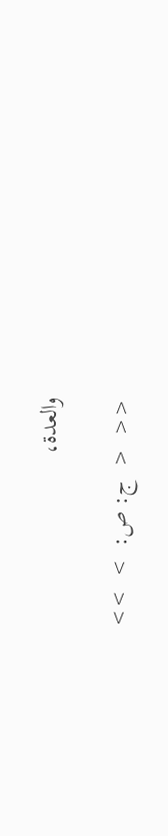والعدة،

<<  <  ج: ص:  >  >>